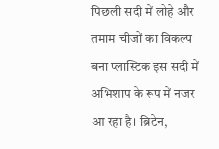पिछली सदी में लोहे और तमाम चीजों का विकल्प बना प्लास्टिक इस सदी में अभिशाप के रूप में नजर आ रहा है। ब्रिटेन,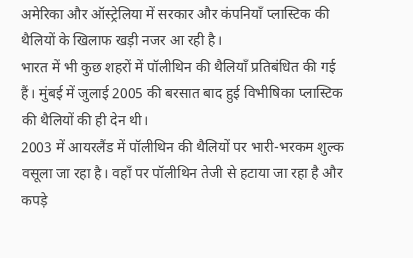अमेरिका और ऑस्ट्रेलिया में सरकार और कंपनियाँ प्लास्टिक की थैलियों के खिलाफ खड़ी नजर आ रही है।
भारत में भी कुछ शहरों में पॉलीथिन की थैलियाँ प्रतिबंधित की गई हैं। मुंबई में जुलाई 2005 की बरसात बाद हुई विभीषिका प्लास्टिक की थैलियों की ही देन थी।
2003 में आयरलैंड में पॉलीथिन की थैलियों पर भारी-भरकम शुल्क वसूला जा रहा है। वहाँ पर पॉलीथिन तेजी से हटाया जा रहा है और कपड़े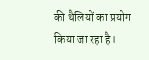की थैलियों का प्रयोग किया जा रहा है।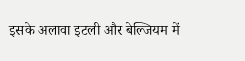इसके अलावा इटली और बेल्जियम में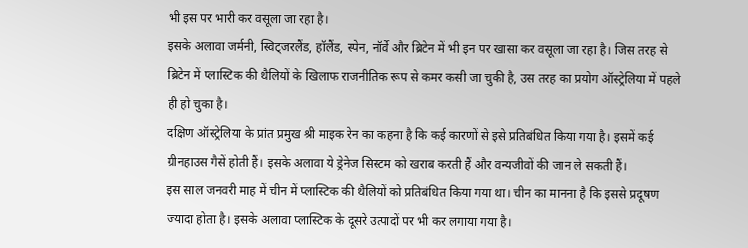भी इस पर भारी कर वसूला जा रहा है।
इसके अलावा जर्मनी, स्विट्जरलैंड, हॉलैंड, स्पेन, नॉर्वे और ब्रिटेन में भी इन पर खासा कर वसूला जा रहा है। जिस तरह से ब्रिटेन में प्लास्टिक की थैलियों के खिलाफ राजनीतिक रूप से कमर कसी जा चुकी है, उस तरह का प्रयोग ऑस्ट्रेलिया में पहले ही हो चुका है।
दक्षिण ऑस्ट्रेलिया के प्रांत प्रमुख श्री माइक रेन का कहना है कि कई कारणों से इसे प्रतिबंधित किया गया है। इसमें कई ग्रीनहाउस गैसें होती हैं। इसके अलावा ये ड्रेनेज सिस्टम को खराब करती हैं और वन्यजीवों की जान ले सकती हैं।
इस साल जनवरी माह में चीन में प्लास्टिक की थैलियों को प्रतिबंधित किया गया था। चीन का मानना है कि इससे प्रदूषण ज्यादा होता है। इसके अलावा प्लास्टिक के दूसरे उत्पादों पर भी कर लगाया गया है।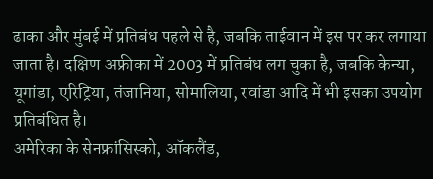ढाका और मुंबई में प्रतिबंध पहले से है, जबकि ताईवान में इस पर कर लगाया जाता है। दक्षिण अफ्रीका में 2003 में प्रतिबंध लग चुका है, जबकि केन्या, यूगांडा, एरिट्रिया, तंजानिया, सोमालिया, रवांडा आदि में भी इसका उपयोग प्रतिबंधित है।
अमेरिका के सेनफ्रांसिस्को, ऑकलैंड,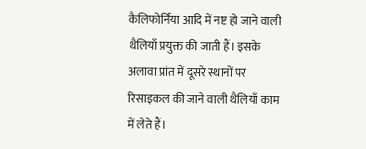कैलिफोर्निया आदि में नष्ट हो जाने वाली थैलियाँ प्रयुक्त की जाती हैं। इसके अलावा प्रांत में दूसरे स्थानों पर रिसाइकल की जाने वाली थैलियाँ काम में लेते हैं।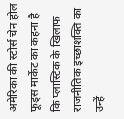अमेरिका की स्टोर्स चेन होल फूड्स मार्केट का कहना है कि प्लास्टिक के खिलाफ राजनीतिक इच्छाशक्ति का उन्हें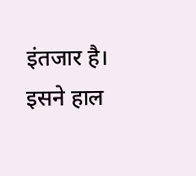इंतजार है। इसने हाल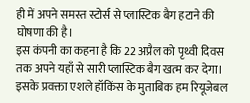ही में अपने समस्त स्टोर्स से प्लास्टिक बैग हटाने की घोषणा की है।
इस कंपनी का कहना है कि 22 अप्रैल को पृथ्वी दिवस तक अपने यहाँ से सारी प्लास्टिक बैग खत्म कर देगा। इसके प्रवक्ता एशले हॉकिंस के मुताबिक हम रियूजेबल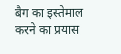बैग का इस्तेमाल करने का प्रयास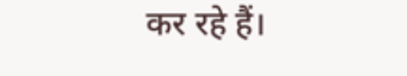कर रहे हैं।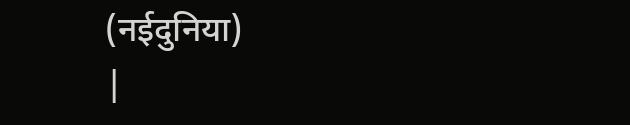(नईदुनिया)
|